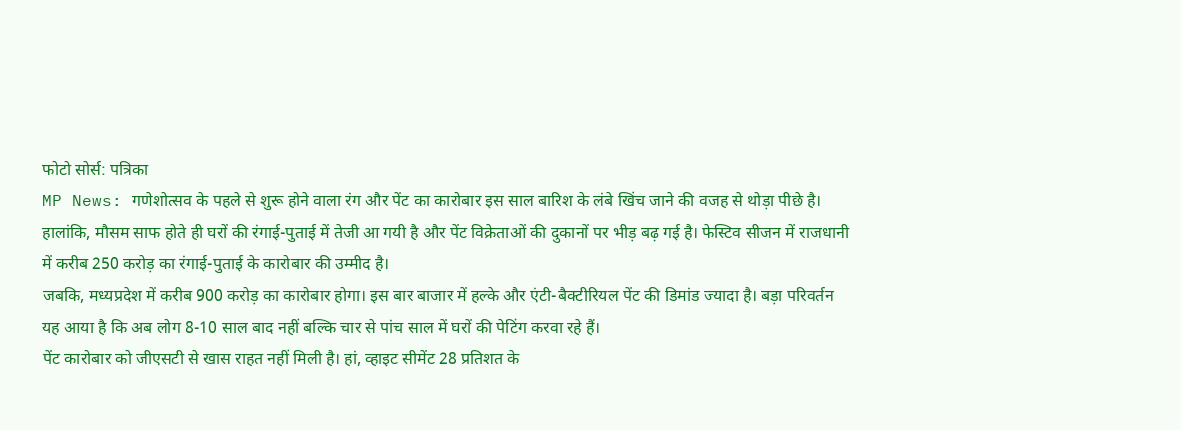फोटो सोर्स: पत्रिका
MP News: गणेशोत्सव के पहले से शुरू होने वाला रंग और पेंट का कारोबार इस साल बारिश के लंबे खिंच जाने की वजह से थोड़ा पीछे है। हालांकि, मौसम साफ होते ही घरों की रंगाई-पुताई में तेजी आ गयी है और पेंट विक्रेताओं की दुकानों पर भीड़ बढ़ गई है। फेस्टिव सीजन में राजधानी में करीब 250 करोड़ का रंगाई-पुताई के कारोबार की उम्मीद है।
जबकि, मध्यप्रदेश में करीब 900 करोड़ का कारोबार होगा। इस बार बाजार में हल्के और एंटी-बैक्टीरियल पेंट की डिमांड ज्यादा है। बड़ा परिवर्तन यह आया है कि अब लोग 8-10 साल बाद नहीं बल्कि चार से पांच साल में घरों की पेटिंग करवा रहे हैं।
पेंट कारोबार को जीएसटी से खास राहत नहीं मिली है। हां, व्हाइट सीमेंट 28 प्रतिशत के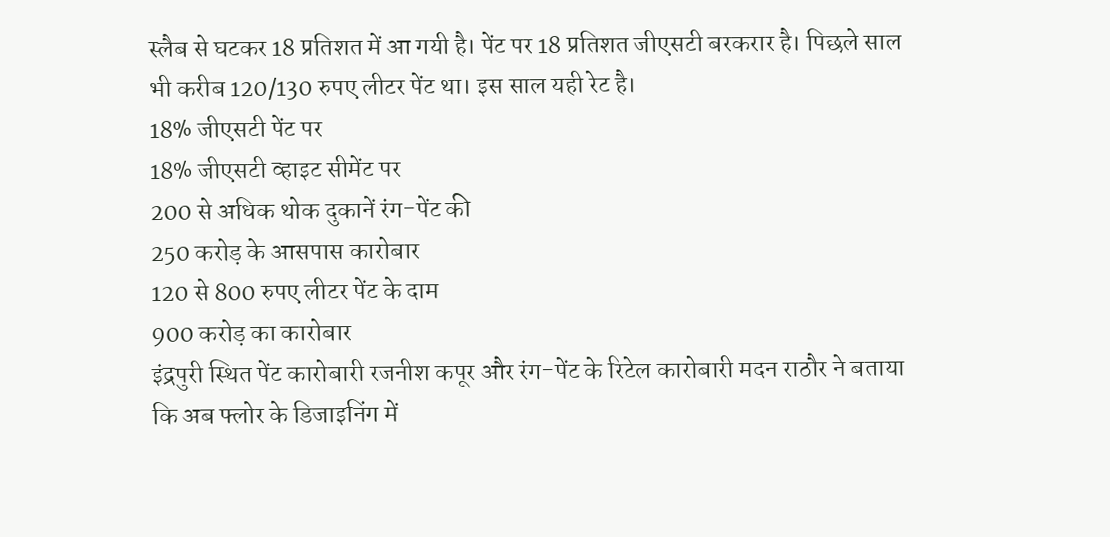स्लैब से घटकर 18 प्रतिशत में आ गयी है। पेंट पर 18 प्रतिशत जीएसटी बरकरार है। पिछले साल भी करीब 120/130 रुपए लीटर पेंट था। इस साल यही रेट है।
18% जीएसटी पेंट पर
18% जीएसटी व्हाइट सीमेंट पर
200 से अधिक थोक दुकानें रंग-पेंट की
250 करोड़ के आसपास कारोबार
120 से 800 रुपए लीटर पेंट के दाम
900 करोड़ का कारोबार
इंद्रपुरी स्थित पेंट कारोबारी रजनीश कपूर और रंग-पेंट के रिटेल कारोबारी मदन राठौर ने बताया कि अब फ्लोर के डिजाइनिंग में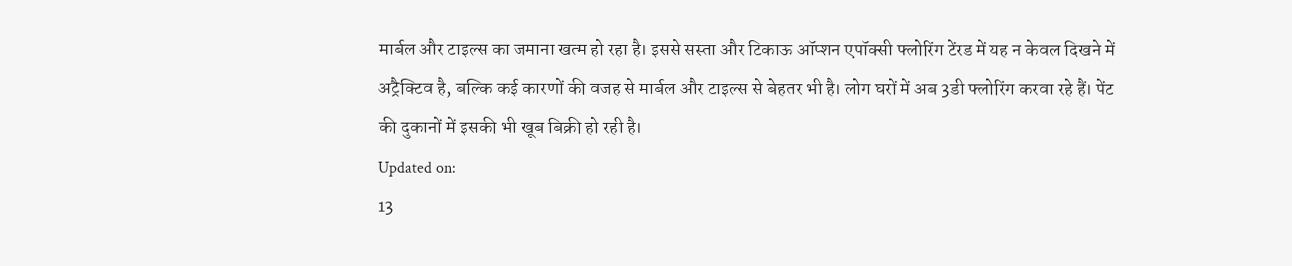मार्बल और टाइल्स का जमाना खत्म हो रहा है। इससे सस्ता और टिकाऊ ऑप्शन एपॉक्सी फ्लोरिंग टेंरड में यह न केवल दिखने में अट्रैक्टिव है, बल्कि कई कारणों की वजह से मार्बल और टाइल्स से बेहतर भी है। लोग घरों में अब 3डी फ्लोरिंग करवा रहे हैं। पेंट की दुकानों में इसकी भी खूब बिक्री हो रही है।
Updated on:
13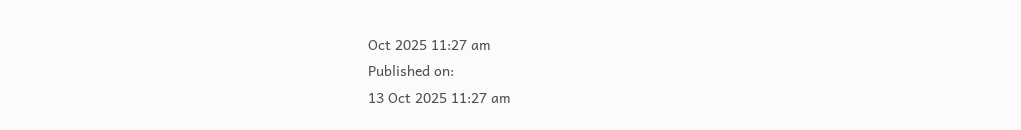Oct 2025 11:27 am
Published on:
13 Oct 2025 11:27 am